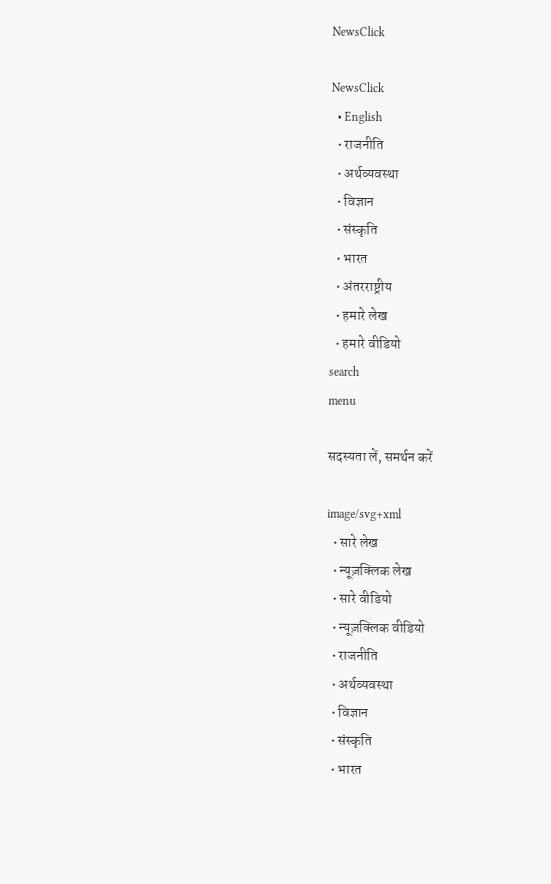NewsClick

NewsClick
  • English
  • राजनीति
  • अर्थव्यवस्था
  • विज्ञान
  • संस्कृति
  • भारत
  • अंतरराष्ट्रीय
  • हमारे लेख
  • हमारे वीडियो
search
menu

सदस्यता लें, समर्थन करें

image/svg+xml
  • सारे लेख
  • न्यूज़क्लिक लेख
  • सारे वीडियो
  • न्यूज़क्लिक वीडियो
  • राजनीति
  • अर्थव्यवस्था
  • विज्ञान
  • संस्कृति
  • भारत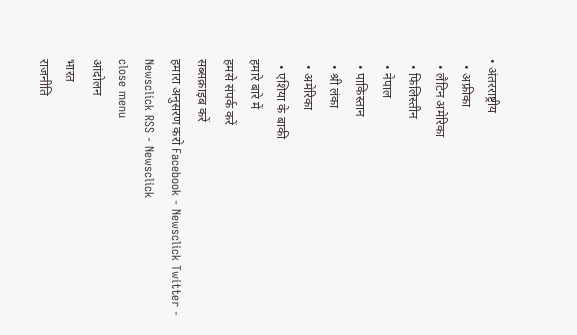• अंतरराष्ट्रीय
  • अफ्रीका
  • लैटिन अमेरिका
  • फिलिस्तीन
  • नेपाल
  • पाकिस्तान
  • श्री लंका
  • अमेरिका
  • एशिया के बाकी
हमारे बारे में
हमसे संपर्क करें
सब्सक्राइब करें
हमारा अनुसरण करो Facebook - Newsclick Twitter - Newsclick RSS - Newsclick
close menu
आंदोलन
भारत
राजनीति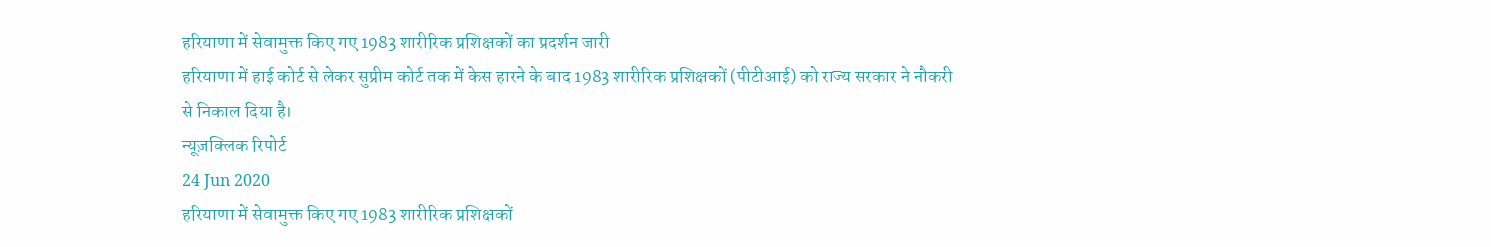हरियाणा में सेवामुक्त किए गए 1983 शारीरिक प्रशिक्षकों का प्रदर्शन जारी
हरियाणा में हाई कोर्ट से लेकर सुप्रीम कोर्ट तक में केस हारने के बाद 1983 शारीरिक प्रशिक्षकों (पीटीआई) को राज्य सरकार ने नौकरी से निकाल दिया है।
न्यूज़क्लिक रिपोर्ट
24 Jun 2020
हरियाणा में सेवामुक्त किए गए 1983 शारीरिक प्रशिक्षकों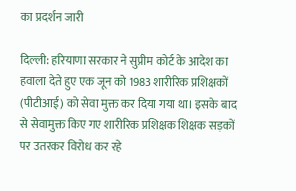का प्रदर्शन जारी

दिल्ली: हरियाणा सरकार ने सुप्रीम कोर्ट के आदेश का हवाला देते हुए एक जून को 1983 शारीरिक प्रशिक्षकों (पीटीआई) को सेवा मुक्त कर दिया गया था। इसके बाद से सेवामुक्त किए गए शारीरिक प्रशिक्षक शिक्षक सड़कों पर उतरकर विरोध कर रहे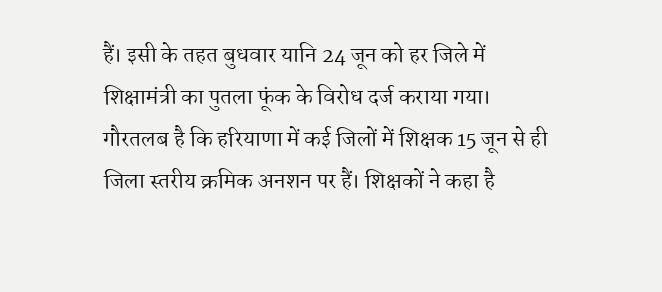हैं। इसी के तहत बुधवार यानि 24 जून को हर जिले में शिक्षामंत्री का पुतला फूंक के विरोध दर्ज कराया गया। गौरतलब है कि हरियाणा में कई जिलों में शिक्षक 15 जून से ही जिला स्तरीय क्रमिक अनशन पर हैं। शिक्षकों ने कहा है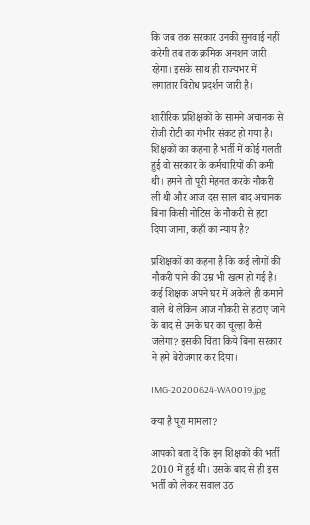कि जब तक सरकार उनकी सुनवाई नहीं करेगी तब तक क्रमिक अनशन जारी रहेगा। इसके साथ ही राज्यभर में लगातार विरोध प्रदर्शन जारी है।

शारीरिक प्रशिक्षकों के सामने अचानक से रोजी रोटी का गंभीर संकट हो गया है। शिक्षकों का कहना है भर्ती में कोई गलती हुई वो सरकार के कर्मचारियों की कमी थी। हमने तो पूरी मेहनत करके नौकरी ली थी और आज दस साल बाद अचानक बिना किसी नोटिस के नौकरी से हटा दिया जाना, कहाँ का न्याय है?

प्रशिक्षकों का कहना है कि कई लोगों की नौकरी पाने की उम्र भी खत्म हो गई है। कई शिक्षक अपने घर में अकेले ही कमाने वाले थे लेकिन आज नौकरी से हटाए जाने के बाद से उनके घर का चूल्हा कैसे जलेगा? इसकी चिंता किये बिना सरकार ने हमे बेरोजगार कर दिया।

IMG-20200624-WA0019.jpg

क्या है पूरा मामला?

आपको बता दें कि इन शिक्षकों की भर्ती 2010 में हुई थी। उसके बाद से ही इस भर्ती को लेकर सवाल उठ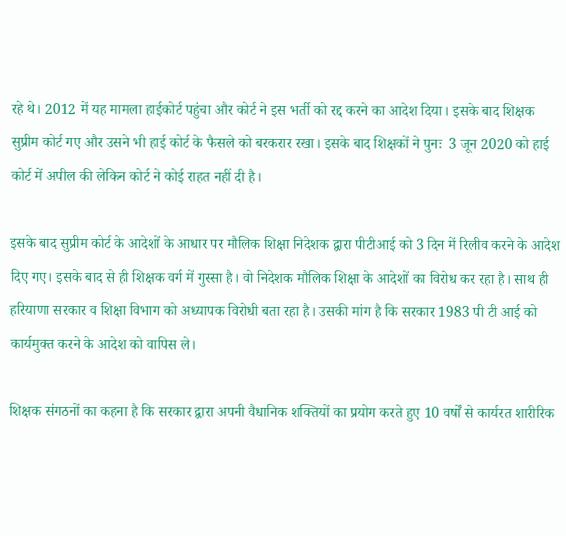रहे थे। 2012 में यह मामला हाईकोर्ट पहुंचा और कोर्ट ने इस भर्ती को रद्द करने का आदेश दिया। इसके बाद शिक्षक सुप्रीम कोर्ट गए और उसने भी हाई कोर्ट के फैसले को बरकरार रखा। इसके बाद शिक्षकों ने पुनः  3 जून 2020 को हाई कोर्ट में अपील की लेकिन कोर्ट ने कोई राहत नहीं दी है।

इसके बाद सुप्रीम कोर्ट के आदेशों के आधार पर मौलिक शिक्षा निदेशक द्वारा पीटीआई को 3 दिन में रिलीव करने के आदेश दिए गए। इसके बाद से ही शिक्षक वर्ग में गुस्सा है। वो निदेशक मौलिक शिक्षा के आदेशों का विरोध कर रहा है। साथ ही हरियाणा सरकार व शिक्षा विभाग को अध्यापक विरोधी बता रहा है। उसकी मांग है कि सरकार 1983 पी टी आई को कार्यमुक्त करने के आदेश को वापिस ले।

शिक्षक संगठनों का कहना है कि सरकार द्वारा अपनी वैधानिक शक्तियों का प्रयोग करते हुए 10 वर्षों से कार्यरत शारीरिक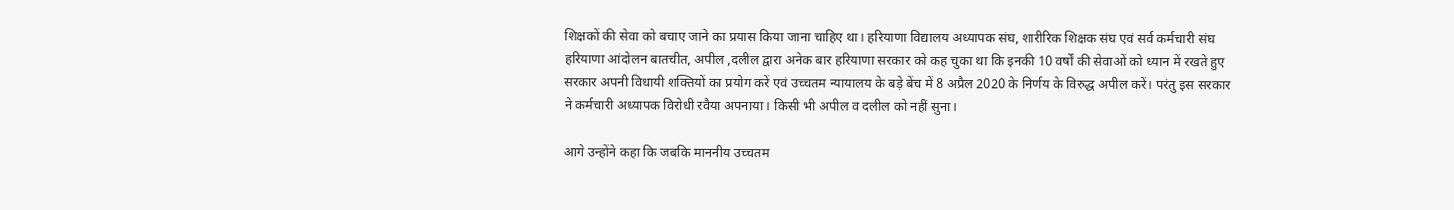शिक्षकों की सेवा को बचाए जाने का प्रयास किया जाना चाहिए था। हरियाणा विद्यालय अध्यापक संघ, शारीरिक शिक्षक संघ एवं सर्व कर्मचारी संघ हरियाणा आंदोलन बातचीत, अपील ,दलील द्वारा अनेक बार हरियाणा सरकार को कह चुका था कि इनकी 10 वर्षों की सेवाओं को ध्यान में रखते हुए सरकार अपनी विधायी शक्तियों का प्रयोग करें एवं उच्चतम न्यायालय के बड़े बेंच में 8 अप्रैल 2020 के निर्णय के विरुद्ध अपील करें। परंतु इस सरकार ने कर्मचारी अध्यापक विरोधी रवैया अपनाया। किसी भी अपील व दलील को नहीं सुना।

आगे उन्होंने कहा कि जबकि माननीय उच्चतम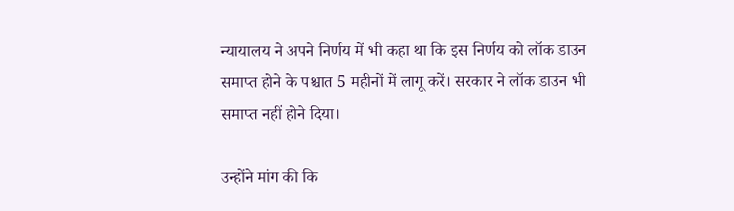न्यायालय ने अपने निर्णय में भी कहा था कि इस निर्णय को लॉक डाउन समाप्त होने के पश्चात 5 महीनों में लागू करें। सरकार ने लॉक डाउन भी समाप्त नहीं होने दिया।

उन्होंने मांग की कि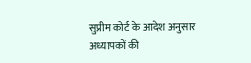सुप्रीम कोर्ट के आदेश अनुसार अध्यापकों की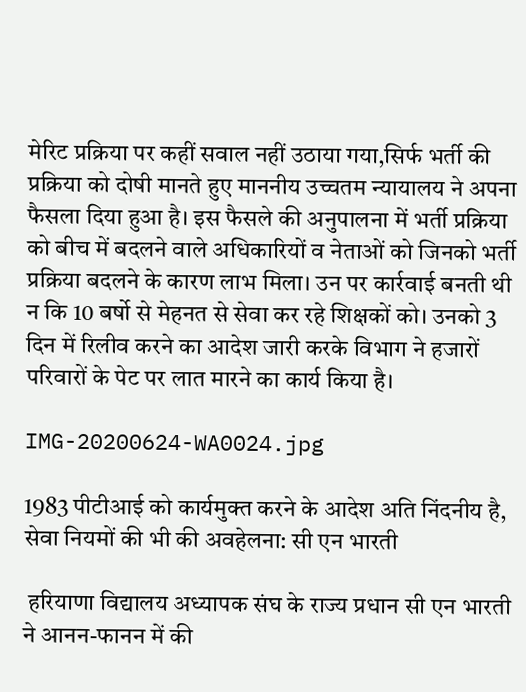मेरिट प्रक्रिया पर कहीं सवाल नहीं उठाया गया,सिर्फ भर्ती की प्रक्रिया को दोषी मानते हुए माननीय उच्चतम न्यायालय ने अपना फैसला दिया हुआ है। इस फैसले की अनुपालना में भर्ती प्रक्रिया को बीच में बदलने वाले अधिकारियों व नेताओं को जिनको भर्ती प्रक्रिया बदलने के कारण लाभ मिला। उन पर कार्रवाई बनती थी न कि 10 बर्षो से मेहनत से सेवा कर रहे शिक्षकों को। उनको 3 दिन में रिलीव करने का आदेश जारी करके विभाग ने हजारों परिवारों के पेट पर लात मारने का कार्य किया है।

IMG-20200624-WA0024.jpg

1983 पीटीआई को कार्यमुक्त करने के आदेश अति निंदनीय है, सेवा नियमों की भी की अवहेलना: सी एन भारती

 हरियाणा विद्यालय अध्यापक संघ के राज्य प्रधान सी एन भारती ने आनन-फानन में की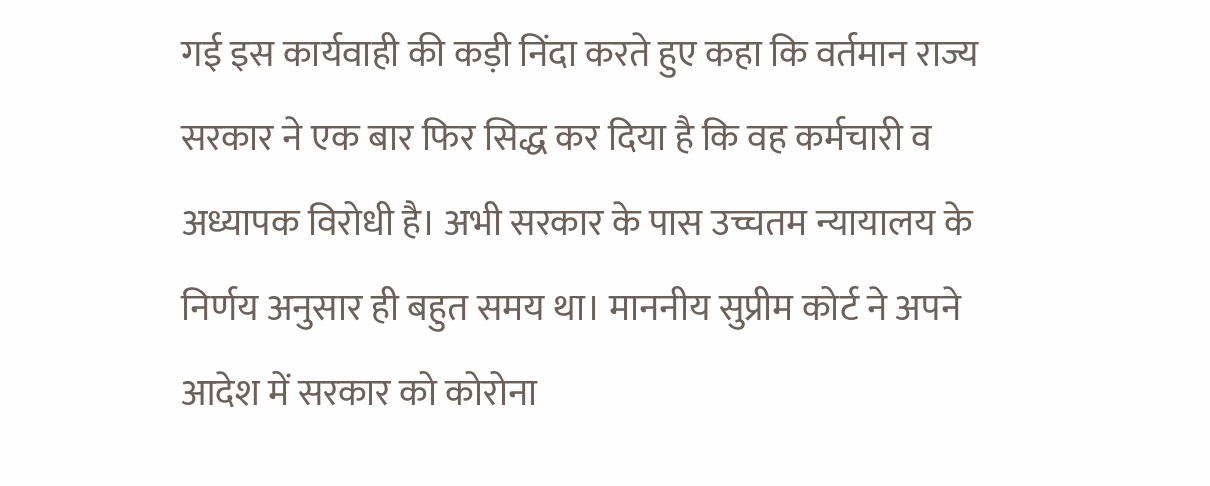गई इस कार्यवाही की कड़ी निंदा करते हुए कहा कि वर्तमान राज्य सरकार ने एक बार फिर सिद्ध कर दिया है कि वह कर्मचारी व अध्यापक विरोधी है। अभी सरकार के पास उच्चतम न्यायालय के निर्णय अनुसार ही बहुत समय था। माननीय सुप्रीम कोर्ट ने अपने आदेश में सरकार को कोरोना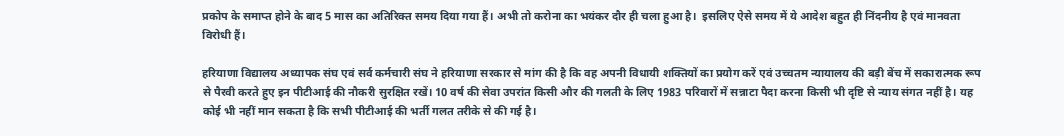प्रकोप के समाप्त होने के बाद 5 मास का अतिरिक्त समय दिया गया हैं। अभी तो करोना का भयंकर दौर ही चला हुआ है।  इसलिए ऐसे समय में ये आदेश बहुत ही निंदनीय है एवं मानवता विरोधी हैं।

हरियाणा विद्यालय अध्यापक संघ एवं सर्व कर्मचारी संघ ने हरियाणा सरकार से मांग की है कि वह अपनी विधायी शक्तियों का प्रयोग करें एवं उच्चतम न्यायालय की बड़ी बेंच में सकारात्मक रूप से पैरवी करते हुए इन पीटीआई की नौकरी सुरक्षित रखें। 10 वर्ष की सेवा उपरांत किसी और की गलती के लिए 1983 परिवारों में सन्नाटा पैदा करना किसी भी दृष्टि से न्याय संगत नहीं है। यह कोई भी नहीं मान सकता है कि सभी पीटीआई की भर्ती गलत तरीके से की गई है।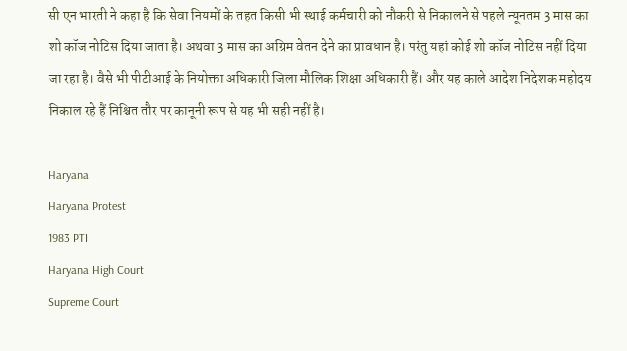सी एन भारती ने कहा है कि सेवा नियमों के तहत किसी भी स्थाई कर्मचारी को नौकरी से निकालने से पहले न्यूनतम 3 मास का शो कॉज नोटिस दिया जाता है। अथवा 3 मास का अग्रिम वेतन देने का प्रावधान है। परंतु यहां कोई शो कॉज नोटिस नहीं दिया जा रहा है। वैसे भी पीटीआई के नियोक्ता अधिकारी जिला मौलिक शिक्षा अधिकारी हैं। और यह काले आदेश निदेशक महोदय निकाल रहे हैं निश्चित तौर पर कानूनी रूप से यह भी सही नहीं है।

Haryana
Haryana Protest
1983 PTI
Haryana High Court
Supreme Court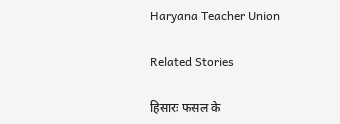Haryana Teacher Union

Related Stories

हिसारः फसल के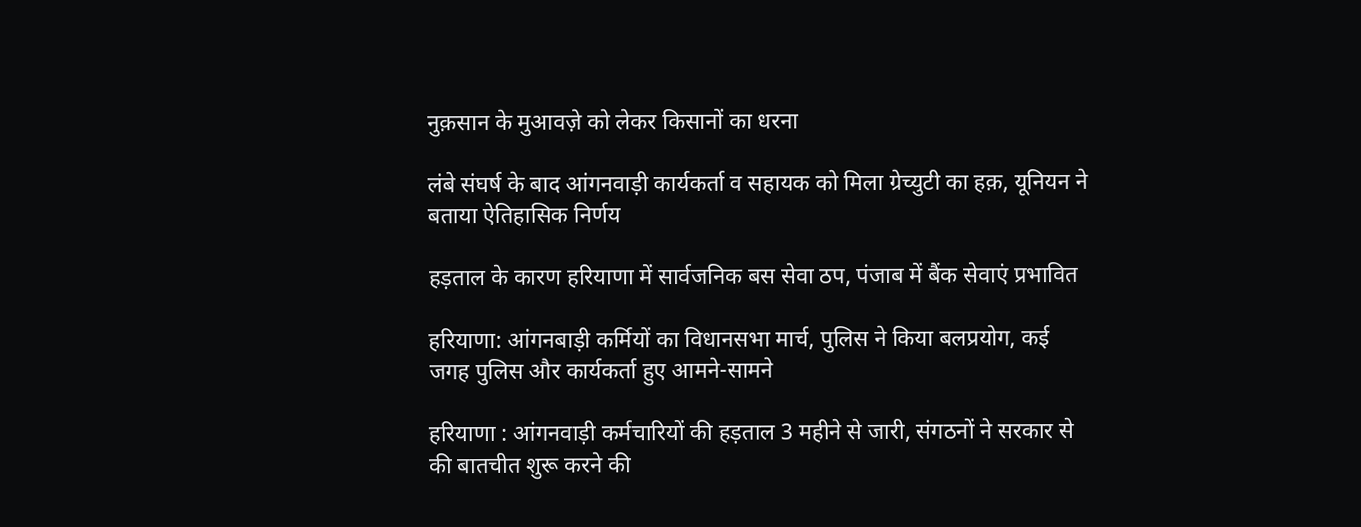नुक़सान के मुआवज़े को लेकर किसानों का धरना

लंबे संघर्ष के बाद आंगनवाड़ी कार्यकर्ता व सहायक को मिला ग्रेच्युटी का हक़, यूनियन ने बताया ऐतिहासिक निर्णय

हड़ताल के कारण हरियाणा में सार्वजनिक बस सेवा ठप, पंजाब में बैंक सेवाएं प्रभावित

हरियाणा: आंगनबाड़ी कर्मियों का विधानसभा मार्च, पुलिस ने किया बलप्रयोग, कई जगह पुलिस और कार्यकर्ता हुए आमने-सामने

हरियाणा : आंगनवाड़ी कर्मचारियों की हड़ताल 3 महीने से जारी, संगठनों ने सरकार से की बातचीत शुरू करने की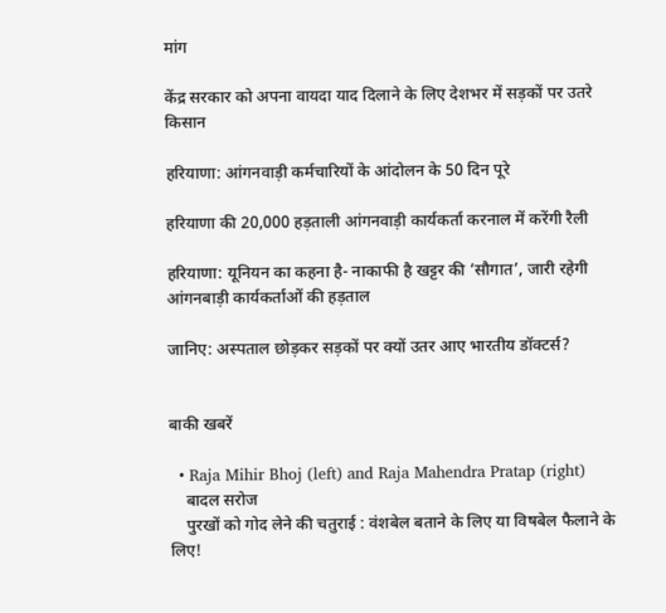मांग

केंद्र सरकार को अपना वायदा याद दिलाने के लिए देशभर में सड़कों पर उतरे किसान

हरियाणा: आंगनवाड़ी कर्मचारियों के आंदोलन के 50 दिन पूरे

हरियाणा की 20,000 हड़ताली आंगनवाड़ी कार्यकर्ता करनाल में करेंगी रैली

हरियाणा: यूनियन का कहना है- नाकाफी है खट्टर की ‘सौगात’, जारी रहेगी आंगनबाड़ी कार्यकर्ताओं की हड़ताल

जानिए: अस्पताल छोड़कर सड़कों पर क्यों उतर आए भारतीय डॉक्टर्स?


बाकी खबरें

  • Raja Mihir Bhoj (left) and Raja Mahendra Pratap (right)
    बादल सरोज
    पुरखों को गोद लेने की चतुराई : वंशबेल बताने के लिए या विषबेल फैलाने के लिए!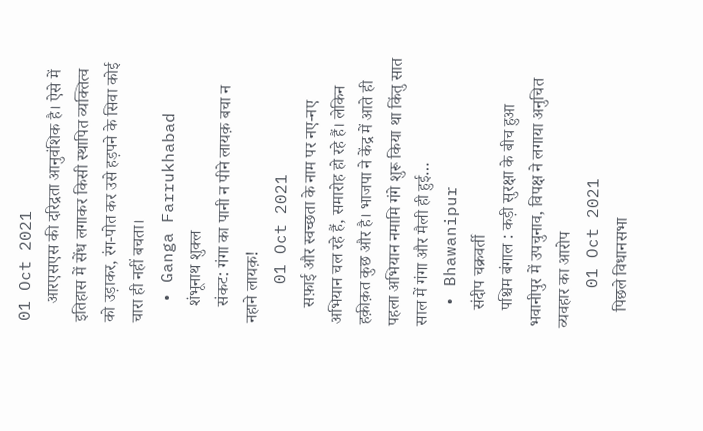01 Oct 2021
    आरएसएस की दरिद्रता आनुवंशिक है। ऐसे में इतिहास में सेंध लगाकर किसी स्थापित व्यक्तित्व को उड़ाकर, रंग-पोत कर उसे हड़पने के सिवा कोई चारा ही नहीं बचता।
  • Ganga Farrukhabad
    शंभूनाथ शुक्ल
    संकट: गंगा का पानी न पीने लायक़ बचा न नहाने लायक़!
    01 Oct 2021
    सफ़ाई और स्वच्छता के नाम पर नए-नए अभियान चल रहे हैं, समारोह हो रहे हैं। लेकिन हक़ीक़त कुछ और है। भाजपा ने केंद्र में आते ही पहला अभियान नमामि गंगे शुरू किया था किंतु सात साल में गंगा और मैली ही हुई…
  • Bhawanipur
    संदीप चक्रवर्ती
    पश्चिम बंगाल : कड़ी सुरक्षा के बीच हुआ भवानीपुर में उपचुनाव, विपक्ष ने लगाया अनुचित व्यवहार का आरोप
    01 Oct 2021
    पिछले विधानसभा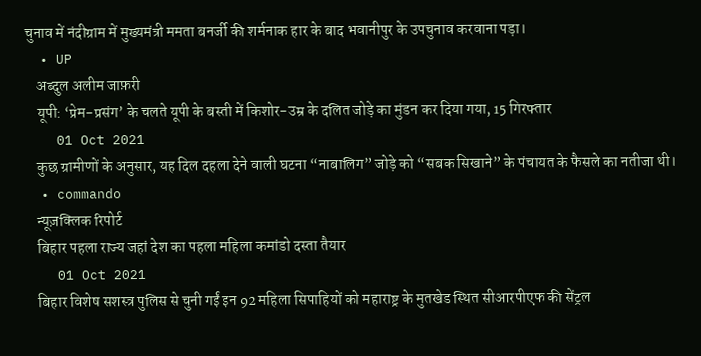चुनाव में नंदीग्राम में मुख्यमंत्री ममता बनर्जी की शर्मनाक हार के बाद भवानीपुर के उपचुनाव करवाना पड़ा।
  • UP
    अब्दुल अलीम जाफ़री
    यूपी: ‘प्रेम-प्रसंग’ के चलते यूपी के बस्ती में किशोर-उम्र के दलित जोड़े का मुंडन कर दिया गया, 15 गिरफ्तार
    01 Oct 2021
    कुछ ग्रामीणों के अनुसार, यह दिल दहला देने वाली घटना “नाबालिग” जोड़े को “सबक सिखाने” के पंचायत के फैसले का नतीजा थी।
  • commando
    न्यूज़क्लिक रिपोर्ट
    बिहार पहला राज्य जहां देश का पहला महिला कमांडो दस्ता तैयार
    01 Oct 2021
    बिहार विशेष सशस्त्र पुलिस से चुनी गईं इन 92 महिला सिपाहियों को महाराष्ट्र के मुतखेड स्थित सीआरपीएफ की सेंट्रल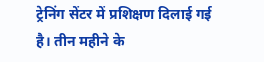ट्रेनिंग सेंटर में प्रशिक्षण दिलाई गई है। तीन महीने के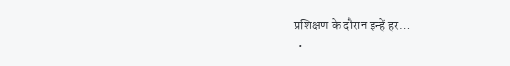प्रशिक्षण के दौरान इन्हें हर…
  •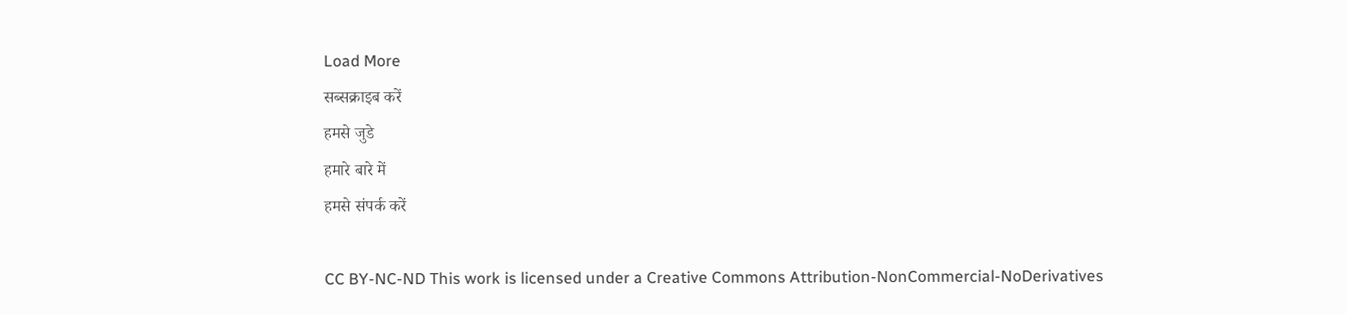Load More
सब्सक्राइब करें
हमसे जुडे
हमारे बारे में
हमसे संपर्क करें

CC BY-NC-ND This work is licensed under a Creative Commons Attribution-NonCommercial-NoDerivatives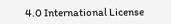4.0 International License